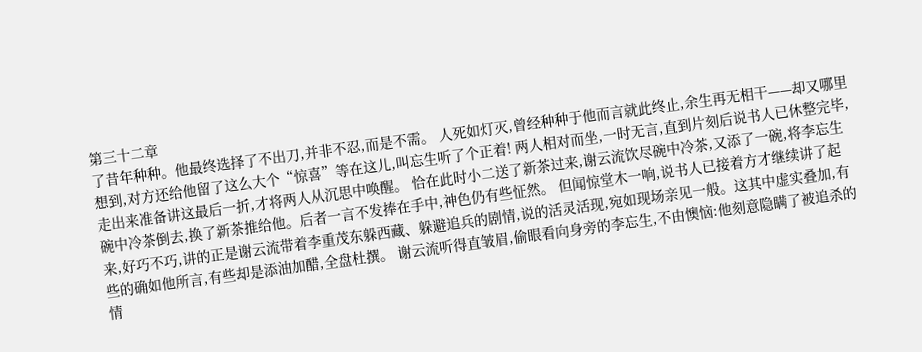第三十二章
了昔年种种。他最终选择了不出刀,并非不忍,而是不需。 人死如灯灭,曾经种种于他而言就此终止,余生再无相干——却又哪里想到,对方还给他留了这么大个“惊喜”等在这儿,叫忘生听了个正着! 两人相对而坐,一时无言,直到片刻后说书人已休整完毕,走出来准备讲这最后一折,才将两人从沉思中唤醒。 恰在此时小二送了新茶过来,谢云流饮尽碗中冷茶,又添了一碗,将李忘生碗中冷茶倒去,换了新茶推给他。后者一言不发捧在手中,神色仍有些怔然。 但闻惊堂木一响,说书人已接着方才继续讲了起来,好巧不巧,讲的正是谢云流带着李重茂东躲西藏、躲避追兵的剧情,说的活灵活现,宛如现场亲见一般。这其中虚实叠加,有些的确如他所言,有些却是添油加醋,全盘杜撰。 谢云流听得直皱眉,偷眼看向身旁的李忘生,不由懊恼:他刻意隐瞒了被追杀的情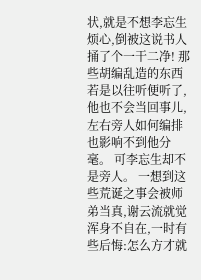状,就是不想李忘生烦心,倒被这说书人捅了个一干二净! 那些胡编乱造的东西若是以往听便听了,他也不会当回事儿,左右旁人如何编排也影响不到他分毫。 可李忘生却不是旁人。 一想到这些荒诞之事会被师弟当真,谢云流就觉浑身不自在,一时有些后悔:怎么方才就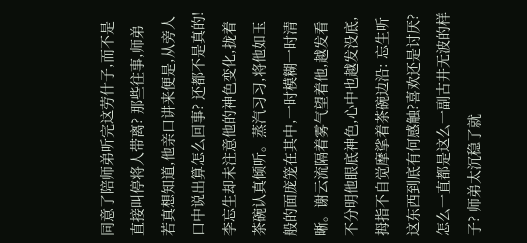同意了陪师弟听完这劳什子,而不是直接叫停将人带离? 那些往事,师弟若真想知道,他亲口讲来便是,从旁人口中说出算怎么回事? 还都不是真的! 李忘生却未注意他的神色变化,拢着茶碗认真倾听。蒸汽习习,将他如玉般的面庞笼在其中,一时模糊一时清晰。谢云流隔着雾气望着他,越发看不分明他眼底神色,心中也越发没底,拇指不自觉摩挲着茶碗边沿: 忘生听这东西到底有何感触?喜欢还是讨厌?怎么一直都是这么一副古井无波的样子? 师弟太沉稳了就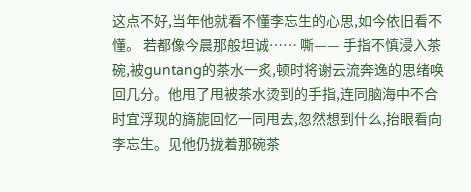这点不好,当年他就看不懂李忘生的心思,如今依旧看不懂。 若都像今晨那般坦诚…… 嘶—— 手指不慎浸入茶碗,被guntang的茶水一炙,顿时将谢云流奔逸的思绪唤回几分。他甩了甩被茶水烫到的手指,连同脑海中不合时宜浮现的旖旎回忆一同甩去,忽然想到什么,抬眼看向李忘生。见他仍拢着那碗茶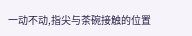一动不动,指尖与茶碗接触的位置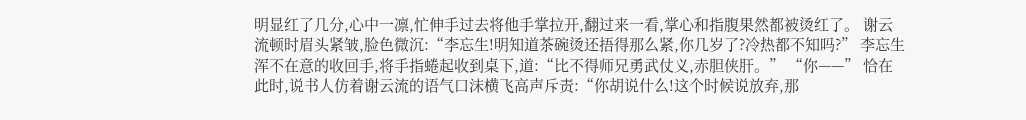明显红了几分,心中一凛,忙伸手过去将他手掌拉开,翻过来一看,掌心和指腹果然都被烫红了。 谢云流顿时眉头紧皱,脸色微沉:“李忘生!明知道茶碗烫还捂得那么紧,你几岁了?冷热都不知吗?” 李忘生浑不在意的收回手,将手指蜷起收到桌下,道:“比不得师兄勇武仗义,赤胆侠肝。” “你——” 恰在此时,说书人仿着谢云流的语气口沫横飞高声斥责:“你胡说什么!这个时候说放弃,那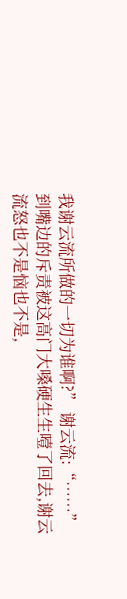我谢云流所做的一切为谁啊?” 谢云流:“……” 到嘴边的斥责被这高门大嗓硬生生噎了回去,谢云流怒也不是恼也不是,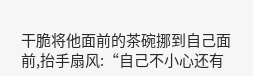干脆将他面前的茶碗挪到自己面前,抬手扇风:“自己不小心还有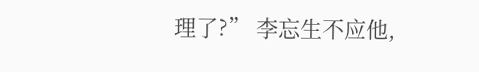理了?” 李忘生不应他,